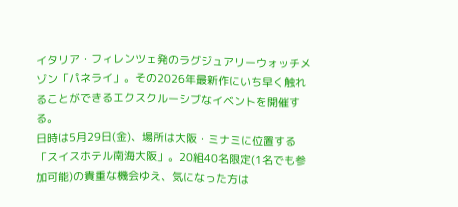イタリア・フィレンツェ発のラグジュアリーウォッチメゾン「パネライ」。その2026年最新作にいち早く触れることができるエクスクルーシブなイベントを開催する。
日時は5月29日(金)、場所は大阪・ミナミに位置する「スイスホテル南海大阪」。20組40名限定(1名でも参加可能)の貴重な機会ゆえ、気になった方は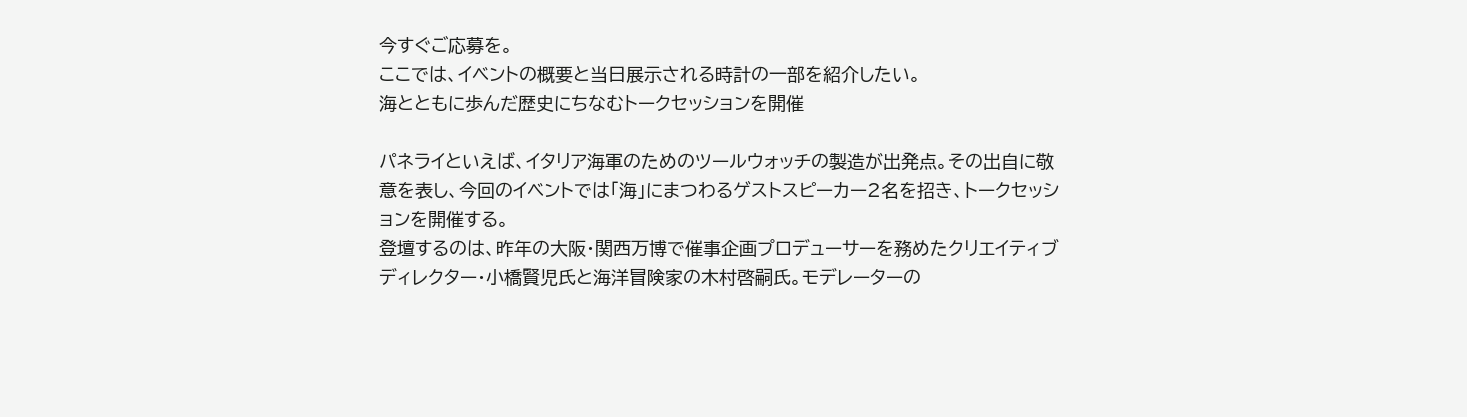今すぐご応募を。
ここでは、イベントの概要と当日展示される時計の一部を紹介したい。
海とともに歩んだ歴史にちなむトークセッションを開催

パネライといえば、イタリア海軍のためのツールウォッチの製造が出発点。その出自に敬意を表し、今回のイベントでは「海」にまつわるゲストスピーカー2名を招き、トークセッションを開催する。
登壇するのは、昨年の大阪・関西万博で催事企画プロデューサーを務めたクリエイティブディレクター・小橋賢児氏と海洋冒険家の木村啓嗣氏。モデレーターの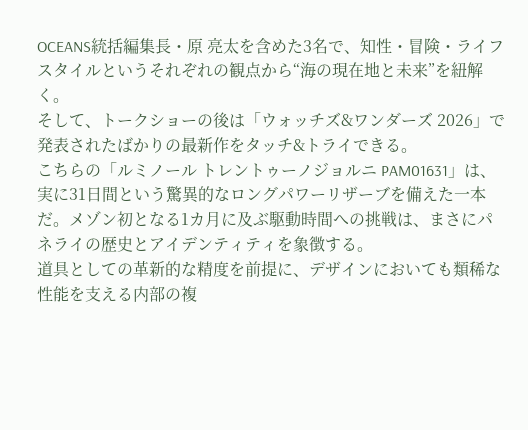OCEANS統括編集長・原 亮太を含めた3名で、知性・冒険・ライフスタイルというそれぞれの観点から“海の現在地と未来”を紐解く。
そして、トークショーの後は「ウォッチズ&ワンダーズ 2026」で発表されたばかりの最新作をタッチ&トライできる。
こちらの「ルミノール トレントゥーノジョルニ PAM01631」は、実に31日間という驚異的なロングパワーリザーブを備えた一本だ。メゾン初となる1カ月に及ぶ駆動時間への挑戦は、まさにパネライの歴史とアイデンティティを象徴する。
道具としての革新的な精度を前提に、デザインにおいても類稀な性能を支える内部の複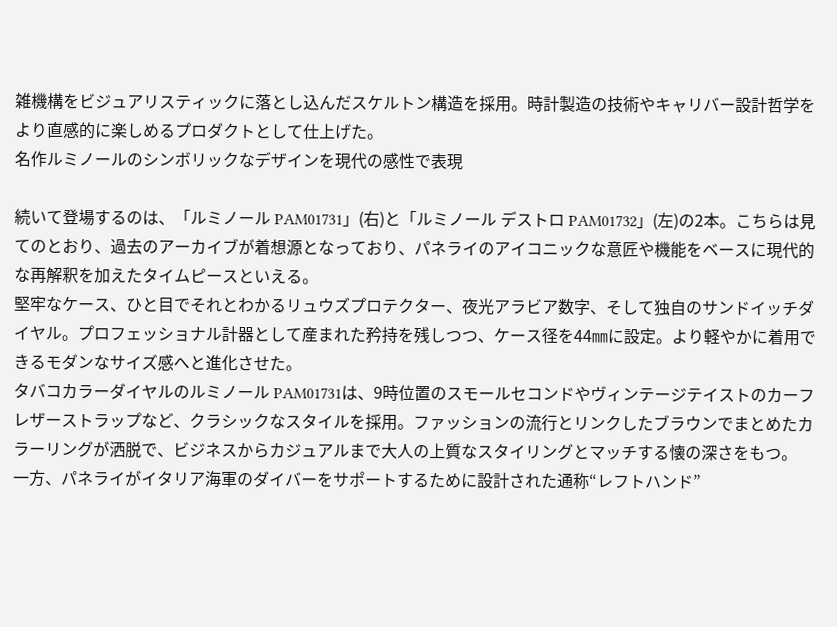雑機構をビジュアリスティックに落とし込んだスケルトン構造を採用。時計製造の技術やキャリバー設計哲学をより直感的に楽しめるプロダクトとして仕上げた。
名作ルミノールのシンボリックなデザインを現代の感性で表現

続いて登場するのは、「ルミノール PAM01731」(右)と「ルミノール デストロ PAM01732」(左)の2本。こちらは見てのとおり、過去のアーカイブが着想源となっており、パネライのアイコニックな意匠や機能をベースに現代的な再解釈を加えたタイムピースといえる。
堅牢なケース、ひと目でそれとわかるリュウズプロテクター、夜光アラビア数字、そして独自のサンドイッチダイヤル。プロフェッショナル計器として産まれた矜持を残しつつ、ケース径を44㎜に設定。より軽やかに着用できるモダンなサイズ感へと進化させた。
タバコカラーダイヤルのルミノール PAM01731は、9時位置のスモールセコンドやヴィンテージテイストのカーフレザーストラップなど、クラシックなスタイルを採用。ファッションの流行とリンクしたブラウンでまとめたカラーリングが洒脱で、ビジネスからカジュアルまで大人の上質なスタイリングとマッチする懐の深さをもつ。
一方、パネライがイタリア海軍のダイバーをサポートするために設計された通称“レフトハンド”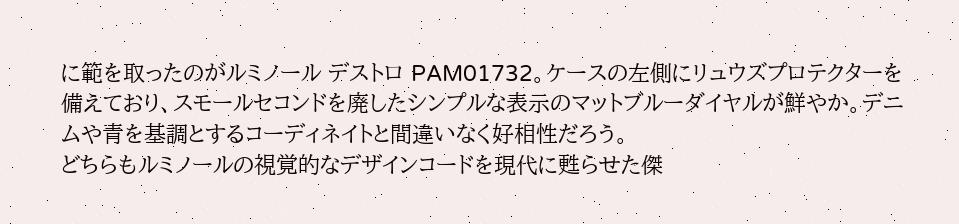に範を取ったのがルミノール デストロ PAM01732。ケースの左側にリュウズプロテクターを備えており、スモールセコンドを廃したシンプルな表示のマットブルーダイヤルが鮮やか。デニムや青を基調とするコーディネイトと間違いなく好相性だろう。
どちらもルミノールの視覚的なデザインコードを現代に甦らせた傑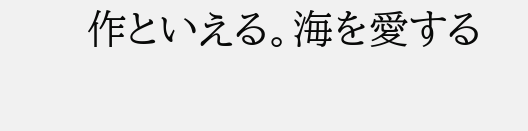作といえる。海を愛する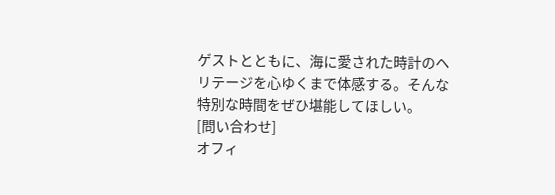ゲストとともに、海に愛された時計のヘリテージを心ゆくまで体感する。そんな特別な時間をぜひ堪能してほしい。
[問い合わせ]
オフィ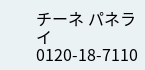チーネ パネライ 0120-18-7110